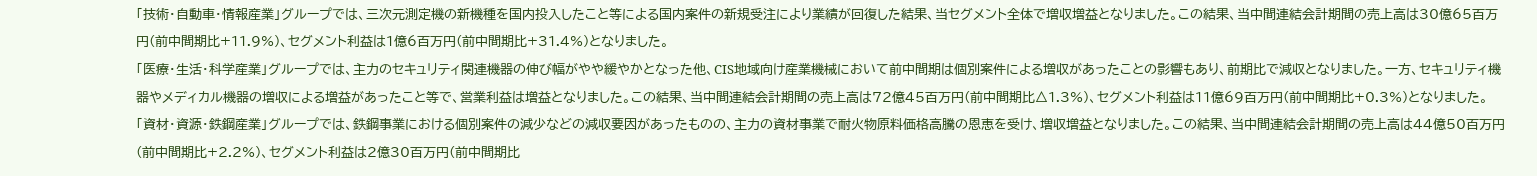「技術・自動車・情報産業」グループでは、三次元測定機の新機種を国内投入したこと等による国内案件の新規受注により業績が回復した結果、当セグメント全体で増収増益となりました。この結果、当中間連結会計期間の売上高は30億65百万円(前中間期比+11.9%)、セグメント利益は1億6百万円(前中間期比+31.4%)となりました。
「医療・生活・科学産業」グループでは、主力のセキュリティ関連機器の伸び幅がやや緩やかとなった他、CIS地域向け産業機械において前中間期は個別案件による増収があったことの影響もあり、前期比で減収となりました。一方、セキュリティ機器やメディカル機器の増収による増益があったこと等で、営業利益は増益となりました。この結果、当中間連結会計期間の売上高は72億45百万円(前中間期比△1.3%)、セグメント利益は11億69百万円(前中間期比+0.3%)となりました。
「資材・資源・鉄鋼産業」グループでは、鉄鋼事業における個別案件の減少などの減収要因があったものの、主力の資材事業で耐火物原料価格高騰の恩恵を受け、増収増益となりました。この結果、当中間連結会計期間の売上高は44億50百万円(前中間期比+2.2%)、セグメント利益は2億30百万円(前中間期比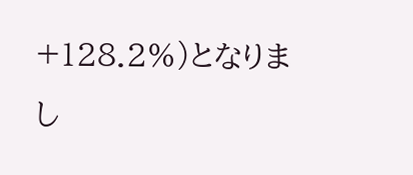+128.2%)となりまし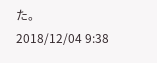た。
2018/12/04 9:38